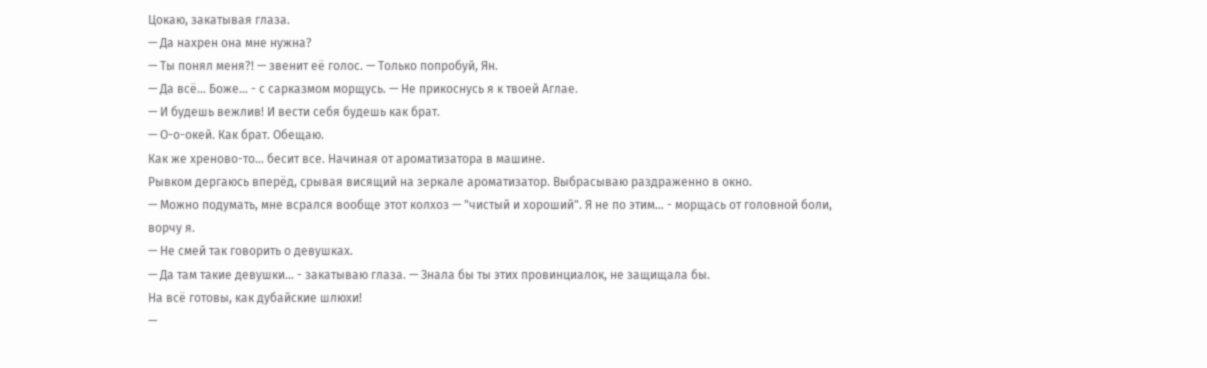Цокаю, закатывая глаза.
— Да нахрен она мне нужна?
— Ты понял меня?! — звенит её голос. — Только попробуй, Ян.
— Да всё... Боже... - с сарказмом морщусь. — Не прикоснусь я к твоей Аглае.
— И будешь вежлив! И вести себя будешь как брат.
— О-о-окей. Как брат. Обещаю.
Как же хреново-то... бесит все. Начиная от ароматизатора в машине.
Рывком дергаюсь вперёд, срывая висящий на зеркале ароматизатор. Выбрасываю раздраженно в окно.
— Можно подумать, мне всрался вообще этот колхоз — "чистый и хороший". Я не по этим... - морщась от головной боли, ворчу я.
— Не смей так говорить о девушках.
— Да там такие девушки... - закатываю глаза. — Знала бы ты этих провинциалок, не защищала бы.
На всё готовы, как дубайские шлюхи!
—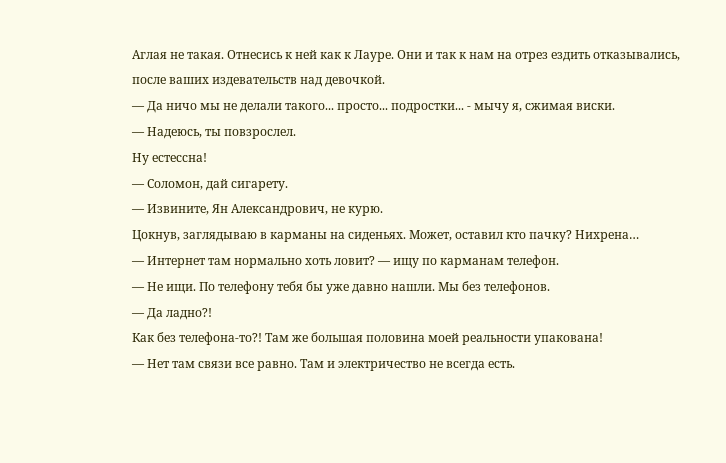Аглая не такая. Отнесись к ней как к Лауре. Они и так к нам на отрез ездить отказывались, после ваших издевательств над девочкой.
— Да ничо мы не делали такого... просто... подростки... - мычу я, сжимая виски.
— Надеюсь, ты повзрослел.
Ну естессна!
— Соломон, дай сигарету.
— Извините, Ян Александрович, не курю.
Цокнув, заглядываю в карманы на сиденьях. Может, оставил кто пачку? Нихрена…
— Интернет там нормально хоть ловит? — ищу по карманам телефон.
— Не ищи. По телефону тебя бы уже давно нашли. Мы без телефонов.
— Да ладно?!
Как без телефона-то?! Там же большая половина моей реальности упакована!
— Нет там связи все равно. Там и электричество не всегда есть.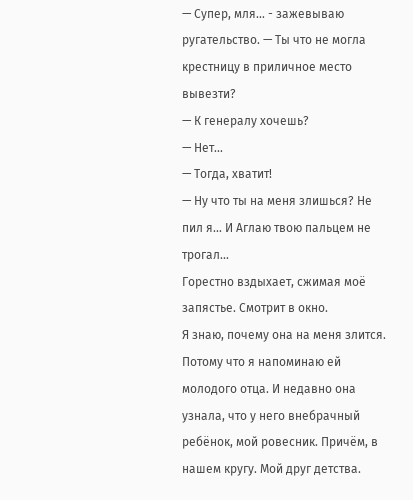— Супер, мля... - зажевываю ругательство. — Ты что не могла крестницу в приличное место вывезти?
— К генералу хочешь?
— Нет...
— Тогда, хватит!
— Ну что ты на меня злишься? Не пил я... И Аглаю твою пальцем не трогал...
Горестно вздыхает, сжимая моё запястье. Смотрит в окно.
Я знаю, почему она на меня злится.
Потому что я напоминаю ей молодого отца. И недавно она узнала, что у него внебрачный ребёнок, мой ровесник. Причём, в нашем кругу. Мой друг детства.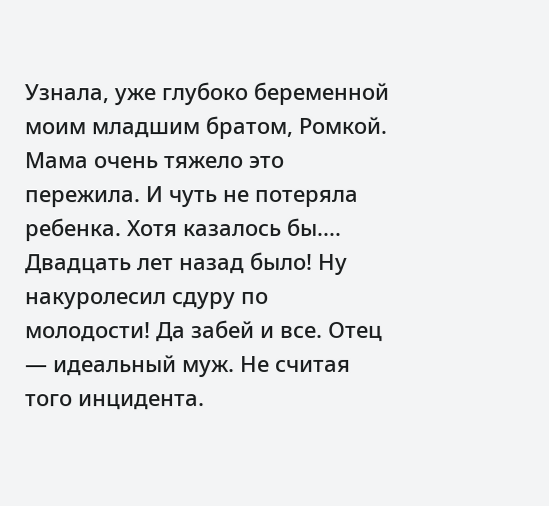Узнала, уже глубоко беременной моим младшим братом, Ромкой. Мама очень тяжело это пережила. И чуть не потеряла ребенка. Хотя казалось бы.... Двадцать лет назад было! Ну накуролесил сдуру по молодости! Да забей и все. Отец — идеальный муж. Не считая того инцидента.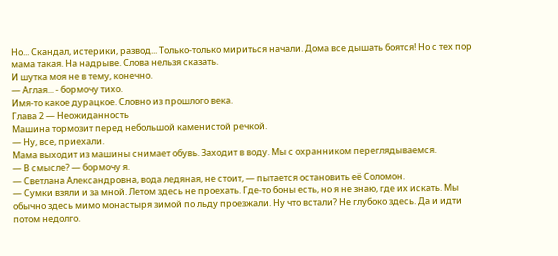Но... Скандал, истерики, развод... Только-только мириться начали. Дома все дышать боятся! Но с тех пор мама такая. На надрыве. Слова нельзя сказать.
И шутка моя не в тему, конечно.
— Аглая... - бормочу тихо.
Имя-то какое дурацкое. Словно из прошлого века.
Глава 2 — Неожиданность
Машина тормозит перед небольшой каменистой речкой.
— Ну, все, приехали.
Мама выходит из машины снимает обувь. Заходит в воду. Мы с охранником переглядываемся.
— В смысле? — бормочу я.
— Светлана Александровна, вода ледяная, не стоит, — пытается остановить её Соломон.
— Сумки взяли и за мной. Летом здесь не проехать. Где-то боны есть, но я не знаю, где их искать. Мы обычно здесь мимо монастыря зимой по льду проезжали. Ну что встали? Не глубоко здесь. Да и идти потом недолго.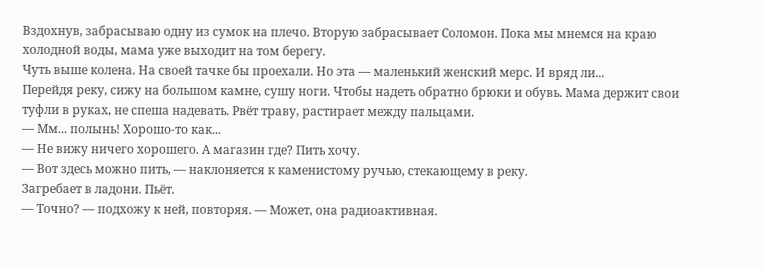Вздохнув, забрасываю одну из сумок на плечо. Вторую забрасывает Соломон. Пока мы мнемся на краю холодной воды, мама уже выходит на том берегу.
Чуть выше колена. На своей тачке бы проехали. Но эта — маленький женский мерс. И вряд ли...
Перейдя реку, сижу на большом камне, сушу ноги. Чтобы надеть обратно брюки и обувь. Мама держит свои туфли в руках, не спеша надевать. Рвёт траву, растирает между пальцами.
— Мм... полынь! Хорошо-то как...
— Не вижу ничего хорошего. А магазин где? Пить хочу.
— Вот здесь можно пить, — наклоняется к каменистому ручью, стекающему в реку.
Загребает в ладони. Пьёт.
— Точно? — подхожу к ней, повторяя. — Может, она радиоактивная.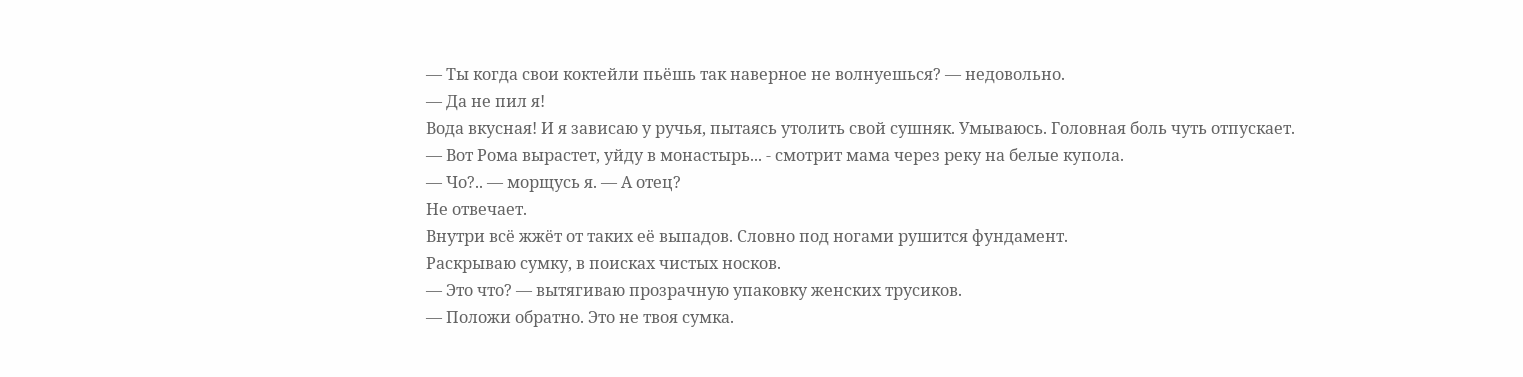— Ты когда свои коктейли пьёшь так наверное не волнуешься? — недовольно.
— Да не пил я!
Вода вкусная! И я зависаю у ручья, пытаясь утолить свой сушняк. Умываюсь. Головная боль чуть отпускает.
— Вот Рома вырастет, уйду в монастырь... - смотрит мама через реку на белые купола.
— Чо?.. — морщусь я. — А отец?
Не отвечает.
Внутри всё жжёт от таких её выпадов. Словно под ногами рушится фундамент.
Раскрываю сумку, в поисках чистых носков.
— Это что? — вытягиваю прозрачную упаковку женских трусиков.
— Положи обратно. Это не твоя сумка.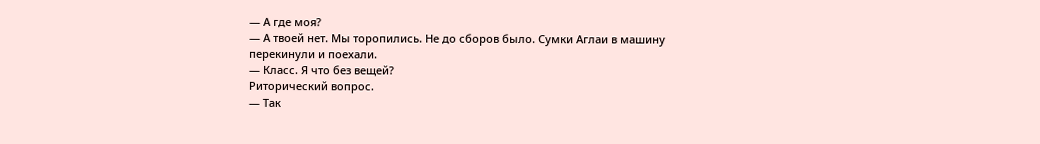— А где моя?
— А твоей нет. Мы торопились. Не до сборов было. Сумки Аглаи в машину перекинули и поехали.
— Класс. Я что без вещей?
Риторический вопрос.
— Так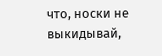что, носки не выкидывай,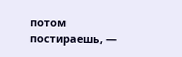потом постираешь, —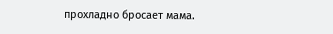прохладно бросает мама.